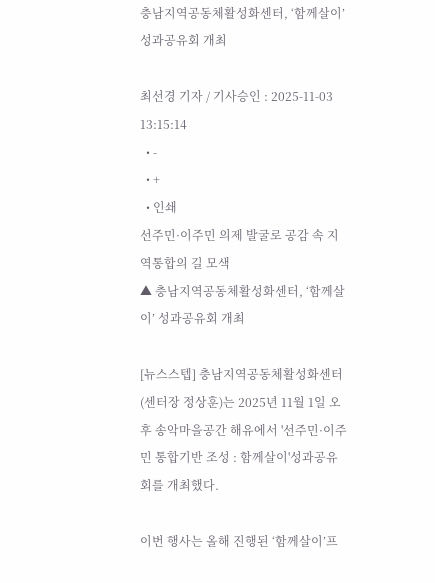충남지역공동체활성화센터, ‘함께살이’ 성과공유회 개최

최선경 기자 / 기사승인 : 2025-11-03 13:15:14
  • -
  • +
  • 인쇄
선주민·이주민 의제 발굴로 공감 속 지역통합의 길 모색
▲ 충남지역공동체활성화센터, ‘함께살이’ 성과공유회 개최

[뉴스스텝] 충남지역공동체활성화센터(센터장 정상훈)는 2025년 11월 1일 오후 송악마을공간 해유에서 '선주민·이주민 통합기반 조성 : 함께살이'성과공유회를 개최했다.

이번 행사는 올해 진행된 ‘함께살이’프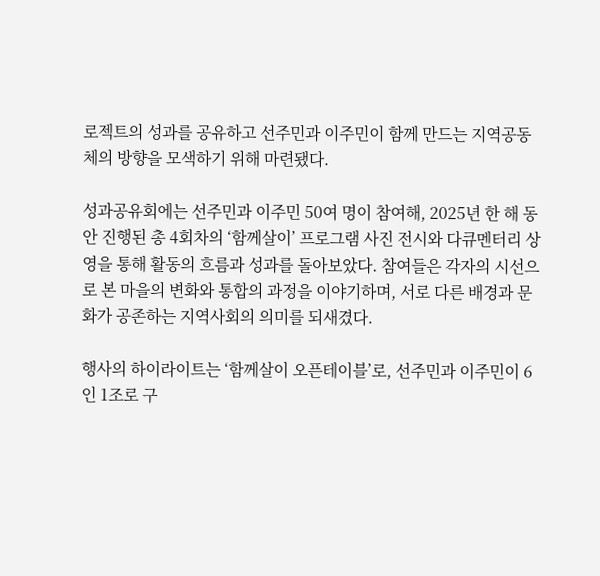로젝트의 성과를 공유하고 선주민과 이주민이 함께 만드는 지역공동체의 방향을 모색하기 위해 마련됐다.

성과공유회에는 선주민과 이주민 50여 명이 참여해, 2025년 한 해 동안 진행된 총 4회차의 ‘함께살이’ 프로그램 사진 전시와 다큐멘터리 상영을 통해 활동의 흐름과 성과를 돌아보았다. 참여들은 각자의 시선으로 본 마을의 변화와 통합의 과정을 이야기하며, 서로 다른 배경과 문화가 공존하는 지역사회의 의미를 되새겼다.

행사의 하이라이트는 ‘함께살이 오픈테이블’로, 선주민과 이주민이 6인 1조로 구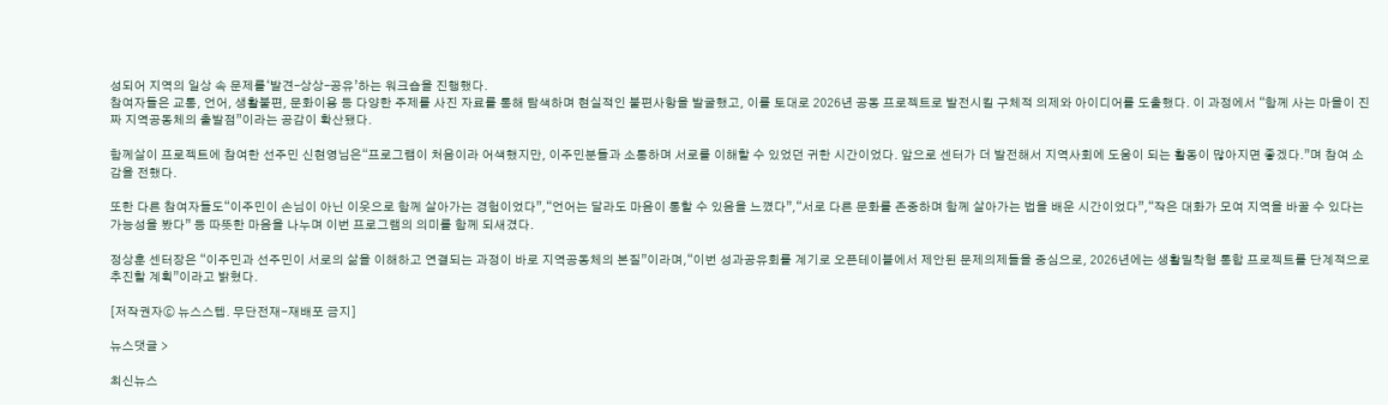성되어 지역의 일상 속 문제를‘발견–상상–공유’하는 워크숍을 진행했다.
참여자들은 교통, 언어, 생활불편, 문화이용 등 다양한 주제를 사진 자료를 통해 탐색하며 현실적인 불편사항을 발굴했고, 이를 토대로 2026년 공동 프로젝트로 발전시킬 구체적 의제와 아이디어를 도출했다. 이 과정에서 “함께 사는 마을이 진짜 지역공동체의 출발점”이라는 공감이 확산됐다.

함께살이 프로젝트에 참여한 선주민 신현영님은“프로그램이 처음이라 어색했지만, 이주민분들과 소통하며 서로를 이해할 수 있었던 귀한 시간이었다. 앞으로 센터가 더 발전해서 지역사회에 도움이 되는 활동이 많아지면 좋겠다.”며 참여 소감을 전했다.

또한 다른 참여자들도“이주민이 손님이 아닌 이웃으로 함께 살아가는 경험이었다”,“언어는 달라도 마음이 통할 수 있음을 느꼈다”,“서로 다른 문화를 존중하며 함께 살아가는 법을 배운 시간이었다”,“작은 대화가 모여 지역을 바꿀 수 있다는 가능성을 봤다” 등 따뜻한 마음을 나누며 이번 프로그램의 의미를 함께 되새겼다.

정상훈 센터장은 “이주민과 선주민이 서로의 삶을 이해하고 연결되는 과정이 바로 지역공동체의 본질”이라며,“이번 성과공유회를 계기로 오픈테이블에서 제안된 문제의제들을 중심으로, 2026년에는 생활밀착형 통합 프로젝트를 단계적으로 추진할 계획”이라고 밝혔다.

[저작권자ⓒ 뉴스스텝. 무단전재-재배포 금지]

뉴스댓글 >

최신뉴스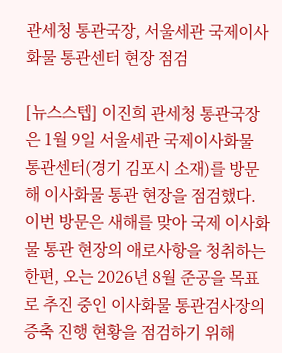관세청 통관국장, 서울세관 국제이사화물 통관센터 현장 점검

[뉴스스텝] 이진희 관세청 통관국장은 1월 9일 서울세관 국제이사화물 통관센터(경기 김포시 소재)를 방문해 이사화물 통관 현장을 점검했다. 이번 방문은 새해를 맞아 국제 이사화물 통관 현장의 애로사항을 청취하는 한편, 오는 2026년 8월 준공을 목표로 추진 중인 이사화물 통관검사장의 증축 진행 현황을 점검하기 위해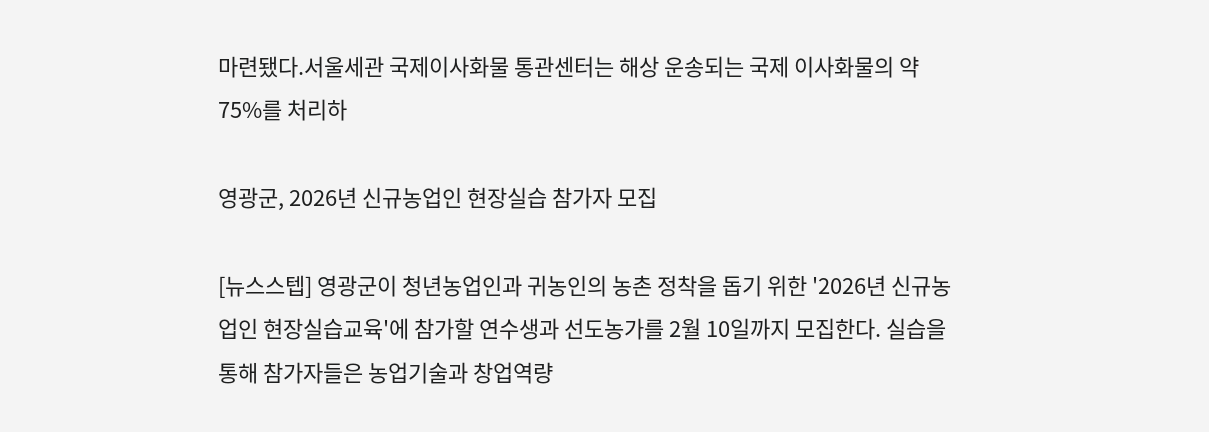마련됐다.서울세관 국제이사화물 통관센터는 해상 운송되는 국제 이사화물의 약 75%를 처리하

영광군, 2026년 신규농업인 현장실습 참가자 모집

[뉴스스텝] 영광군이 청년농업인과 귀농인의 농촌 정착을 돕기 위한 '2026년 신규농업인 현장실습교육'에 참가할 연수생과 선도농가를 2월 10일까지 모집한다. 실습을 통해 참가자들은 농업기술과 창업역량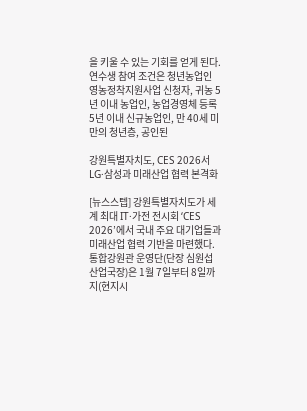을 키울 수 있는 기회를 얻게 된다.연수생 참여 조건은 청년농업인 영농정착지원사업 신청자, 귀농 5년 이내 농업인, 농업경영체 등록 5년 이내 신규농업인, 만 40세 미만의 청년층, 공인된

강원특별자치도, CES 2026서 LG·삼성과 미래산업 협력 본격화

[뉴스스텝] 강원특별자치도가 세계 최대 IT·가전 전시회 ‘CES 2026’에서 국내 주요 대기업들과 미래산업 협력 기반을 마련했다. 통합강원관 운영단(단장 심원섭 산업국장)은 1월 7일부터 8일까지(현지시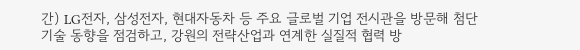간) LG전자, 삼성전자, 현대자동차 등 주요 글로벌 기업 전시관을 방문해 첨단 기술 동향을 점검하고, 강원의 전략산업과 연계한 실질적 협력 방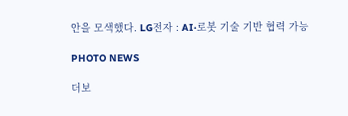안을 모색했다. LG전자 : AI·로봇 기술 기반 협력 가능

PHOTO NEWS

더보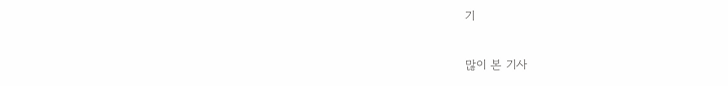기

많이 본 기사